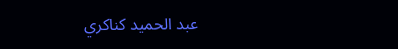عبد الحميد كناكري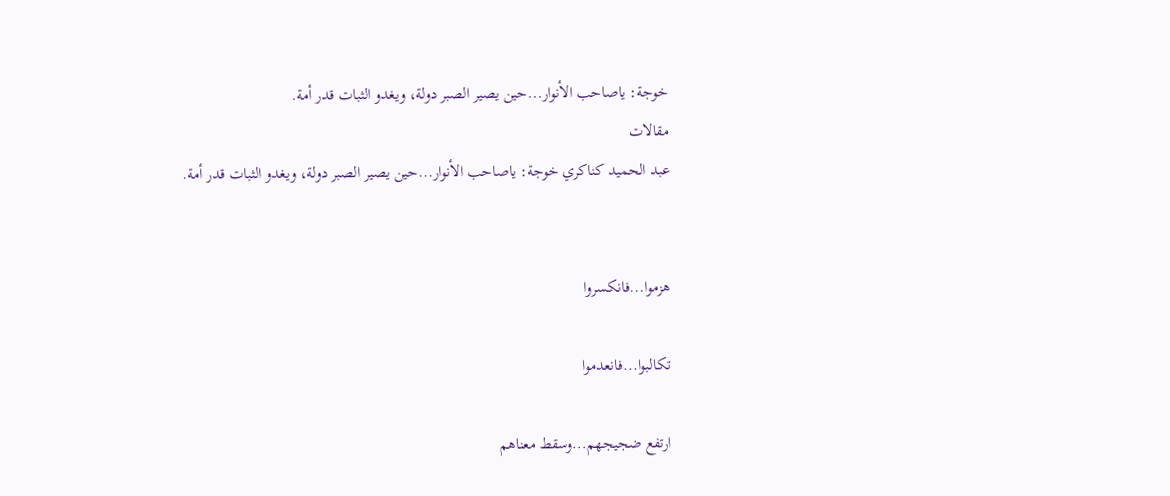خوجة: ياصاحب الأنوار...حين يصير الصبر دولة، ويغدو الثبات قدر أمة.
مقالات
عبد الحميد كناكري خوجة: ياصاحب الأنوار...حين يصير الصبر دولة، ويغدو الثبات قدر أمة.


هزموا...فانكسروا

تكالبوا...فانعدموا

ارتفع ضجيجهم...وسقط معناهم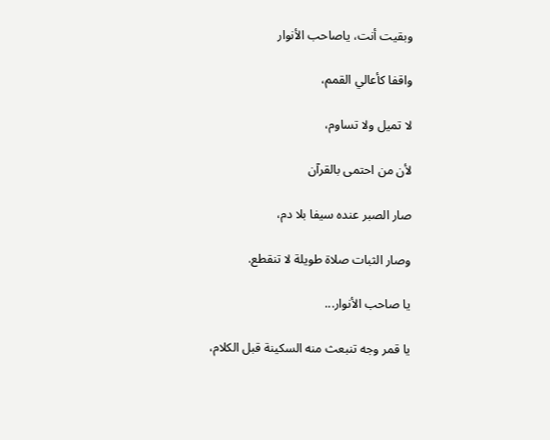وبقيت أنت، ياصاحب الأنوار

واقفا كأعالي القمم،

لا تميل ولا تساوم،

لأن من احتمى بالقرآن

صار الصبر عنده سيفا بلا دم،

وصار الثبات صلاة طويلة لا تنقطع.

يا صاحب الأنوار...

يا قمر وجه تنبعث منه السكينة قبل الكلام،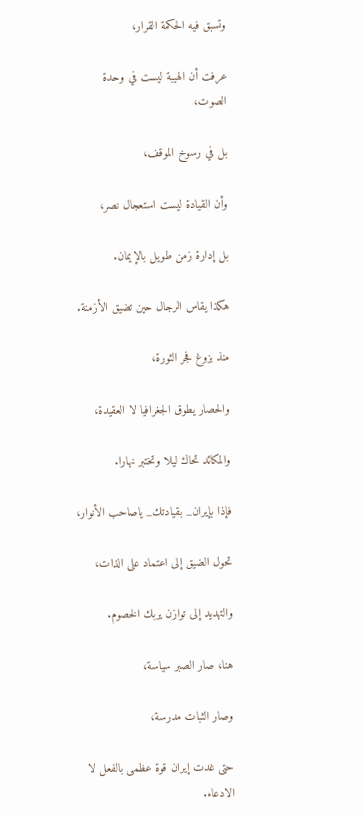وتسبق فيه الحكمة القرار،

عرفت أن الهيبة ليست في وحدة الصوت،

بل في رسوخ الموقف،

وأن القيادة ليست استعجال نصر،

بل إدارة زمن طويل بالإيمان.

هكذا يقاس الرجال حين تضيق الأزمنة.

منذ بزوغ فجر الثورة،

والحصار يطوق الجغرافيا لا العقيدة،

والمكائد تحاك ليلا وتختبر نهارا.

فإذا بإيران_ بقيادتك_ ياصاحب الأنوار،

تحول الضيق إلى اعتماد على الذات،

والتهديد إلى توازن يربك الخصوم.

هنا، صار الصبر سياسة،

وصار الثبات مدرسة،

حتى غدت إيران قوة عظمى بالفعل لا الادعاء.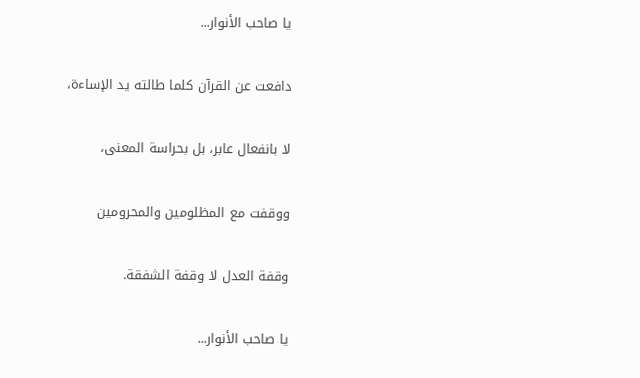يا صاحب الأنوار...

دافعت عن القرآن كلما طالته يد الإساءة،

لا بانفعال عابر، بل بحراسة المعنى،

ووقفت مع المظلومين والمحرومين

وقفة العدل لا وقفة الشفقة.

يا صاحب الأنوار...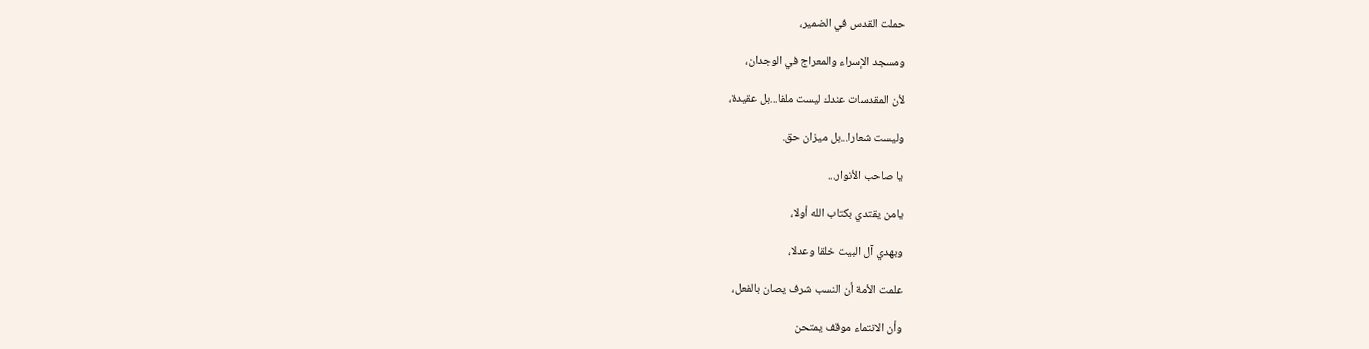حملت القدس في الضمير،

ومسجد الإسراء والمعراج في الوجدان،

لأن المقدسات عندك ليست ملفا...بل عقيدة،

وليست شعارا...بل ميزان حق.

يا صاحب الأنوار...

يامن يقتدي بكتاب الله أولا،

وبهدي آل البيت خلقا وعدلا،

علمت الأمة أن النسب شرف يصان بالفعل،

وأن الانتماء موقف يمتحن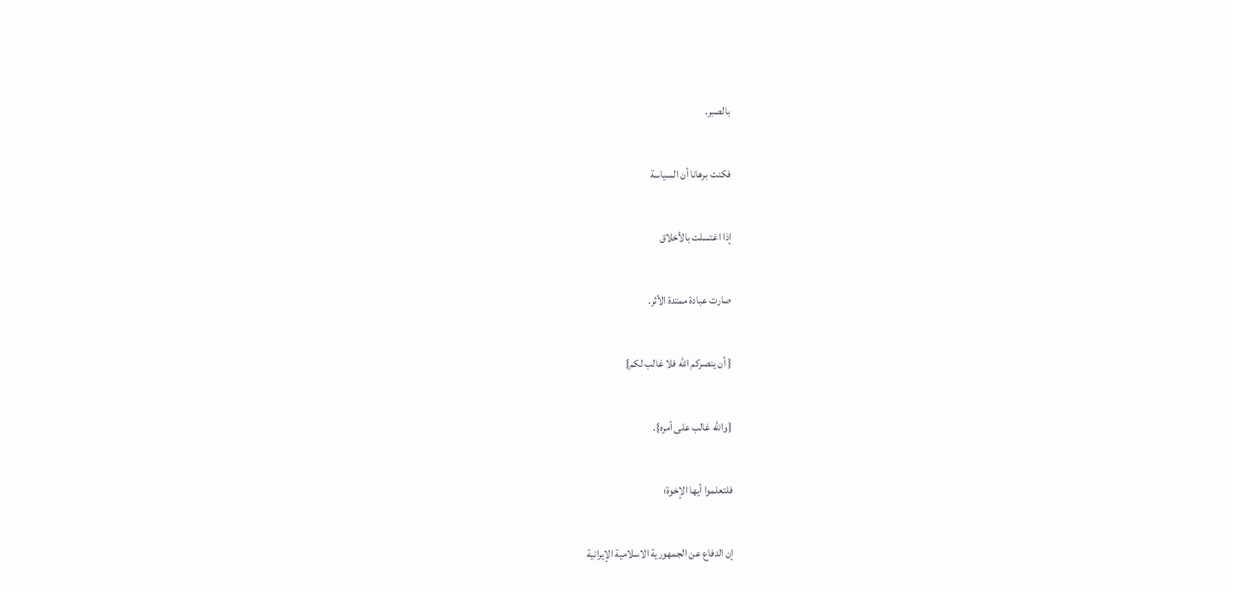بالصبر.

فكنت برهانا أن السياسة

إذا اغتسلت بالأخلاق

صارت عبادة ممتدة الأثر.

{ أن ينصركم الله فلا غالب لكم}

{والله غالب على أمره}.

فلتعلموا أيها الإخوة؛

إن الدفاع عن الجمهورية الاسلامية الإيرانية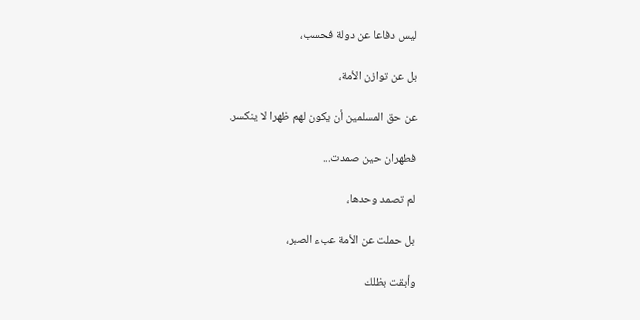ليس دفاعا عن دولة فحسب،

بل عن توازن الأمة،

عن حق المسلمين أن يكون لهم ظهرا لا ينكسر.

فطهران حين صمدت...

لم تصمد وحدها،

بل حملت عن الأمة عبء الصبر،

وأبقت بظلك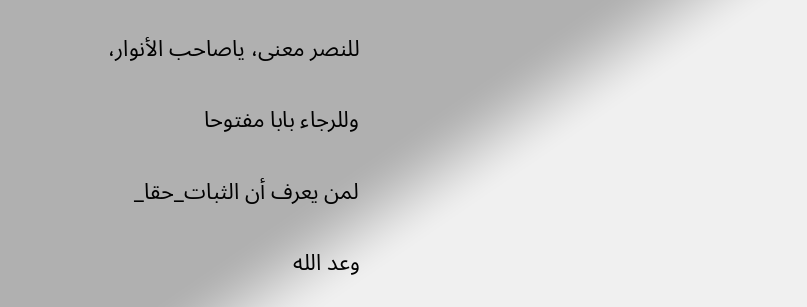للنصر معنى، ياصاحب الأنوار،

وللرجاء بابا مفتوحا

لمن يعرف أن الثبات_حقا_

وعد الله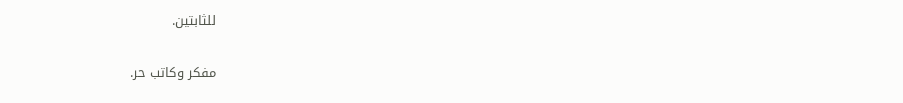للثابتين.

مفكر وكاتب حر.